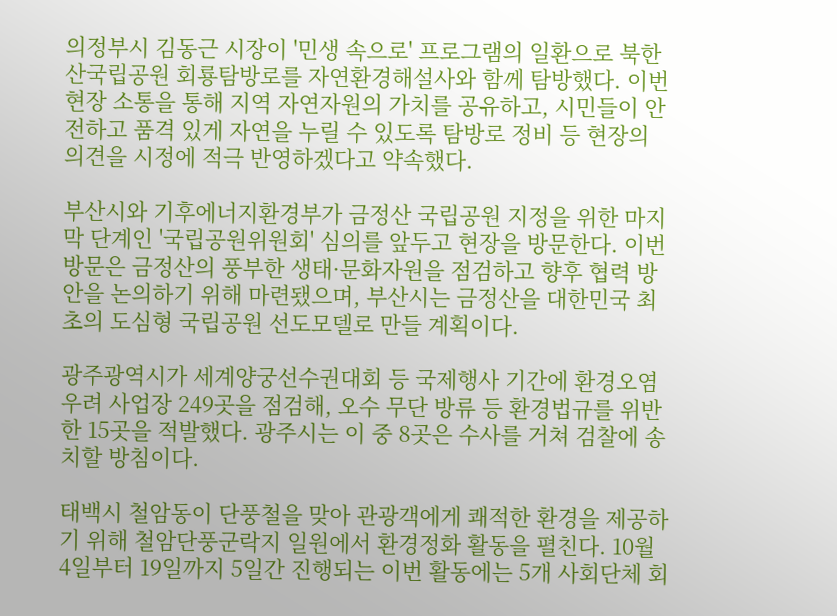의정부시 김동근 시장이 '민생 속으로' 프로그램의 일환으로 북한산국립공원 회룡탐방로를 자연환경해설사와 함께 탐방했다. 이번 현장 소통을 통해 지역 자연자원의 가치를 공유하고, 시민들이 안전하고 품격 있게 자연을 누릴 수 있도록 탐방로 정비 등 현장의 의견을 시정에 적극 반영하겠다고 약속했다.

부산시와 기후에너지환경부가 금정산 국립공원 지정을 위한 마지막 단계인 '국립공원위원회' 심의를 앞두고 현장을 방문한다. 이번 방문은 금정산의 풍부한 생태·문화자원을 점검하고 향후 협력 방안을 논의하기 위해 마련됐으며, 부산시는 금정산을 대한민국 최초의 도심형 국립공원 선도모델로 만들 계획이다.

광주광역시가 세계양궁선수권대회 등 국제행사 기간에 환경오염 우려 사업장 249곳을 점검해, 오수 무단 방류 등 환경법규를 위반한 15곳을 적발했다. 광주시는 이 중 8곳은 수사를 거쳐 검찰에 송치할 방침이다.

태백시 철암동이 단풍철을 맞아 관광객에게 쾌적한 환경을 제공하기 위해 철암단풍군락지 일원에서 환경정화 활동을 펼친다. 10월 4일부터 19일까지 5일간 진행되는 이번 활동에는 5개 사회단체 회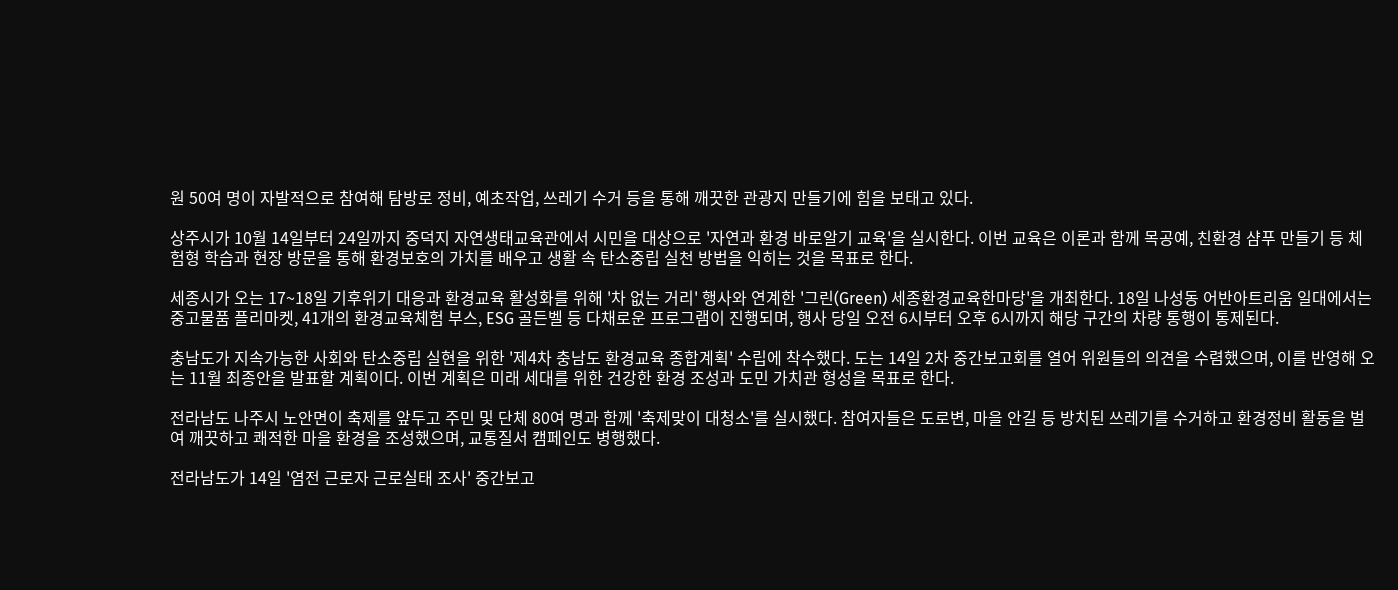원 50여 명이 자발적으로 참여해 탐방로 정비, 예초작업, 쓰레기 수거 등을 통해 깨끗한 관광지 만들기에 힘을 보태고 있다.

상주시가 10월 14일부터 24일까지 중덕지 자연생태교육관에서 시민을 대상으로 '자연과 환경 바로알기 교육'을 실시한다. 이번 교육은 이론과 함께 목공예, 친환경 샴푸 만들기 등 체험형 학습과 현장 방문을 통해 환경보호의 가치를 배우고 생활 속 탄소중립 실천 방법을 익히는 것을 목표로 한다.

세종시가 오는 17~18일 기후위기 대응과 환경교육 활성화를 위해 '차 없는 거리' 행사와 연계한 '그린(Green) 세종환경교육한마당'을 개최한다. 18일 나성동 어반아트리움 일대에서는 중고물품 플리마켓, 41개의 환경교육체험 부스, ESG 골든벨 등 다채로운 프로그램이 진행되며, 행사 당일 오전 6시부터 오후 6시까지 해당 구간의 차량 통행이 통제된다.

충남도가 지속가능한 사회와 탄소중립 실현을 위한 '제4차 충남도 환경교육 종합계획' 수립에 착수했다. 도는 14일 2차 중간보고회를 열어 위원들의 의견을 수렴했으며, 이를 반영해 오는 11월 최종안을 발표할 계획이다. 이번 계획은 미래 세대를 위한 건강한 환경 조성과 도민 가치관 형성을 목표로 한다.

전라남도 나주시 노안면이 축제를 앞두고 주민 및 단체 80여 명과 함께 '축제맞이 대청소'를 실시했다. 참여자들은 도로변, 마을 안길 등 방치된 쓰레기를 수거하고 환경정비 활동을 벌여 깨끗하고 쾌적한 마을 환경을 조성했으며, 교통질서 캠페인도 병행했다.

전라남도가 14일 '염전 근로자 근로실태 조사' 중간보고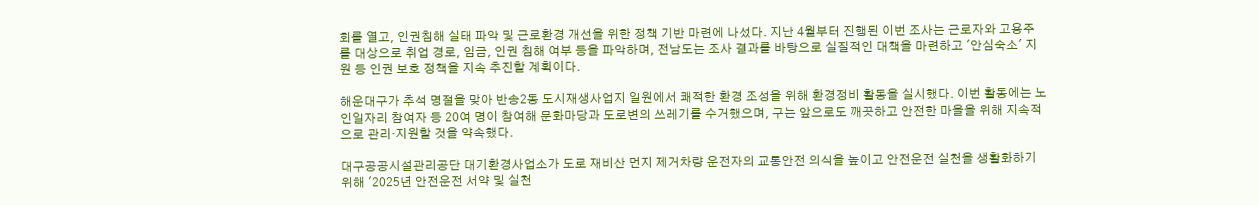회를 열고, 인권침해 실태 파악 및 근로환경 개선을 위한 정책 기반 마련에 나섰다. 지난 4월부터 진행된 이번 조사는 근로자와 고용주를 대상으로 취업 경로, 임금, 인권 침해 여부 등을 파악하며, 전남도는 조사 결과를 바탕으로 실질적인 대책을 마련하고 '안심숙소' 지원 등 인권 보호 정책을 지속 추진할 계획이다.

해운대구가 추석 명절을 맞아 반송2동 도시재생사업지 일원에서 쾌적한 환경 조성을 위해 환경정비 활동을 실시했다. 이번 활동에는 노인일자리 참여자 등 20여 명이 참여해 문화마당과 도로변의 쓰레기를 수거했으며, 구는 앞으로도 깨끗하고 안전한 마을을 위해 지속적으로 관리·지원할 것을 약속했다.

대구공공시설관리공단 대기환경사업소가 도로 재비산 먼지 제거차량 운전자의 교통안전 의식을 높이고 안전운전 실천을 생활화하기 위해 '2025년 안전운전 서약 및 실천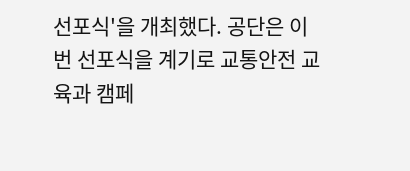선포식'을 개최했다. 공단은 이번 선포식을 계기로 교통안전 교육과 캠페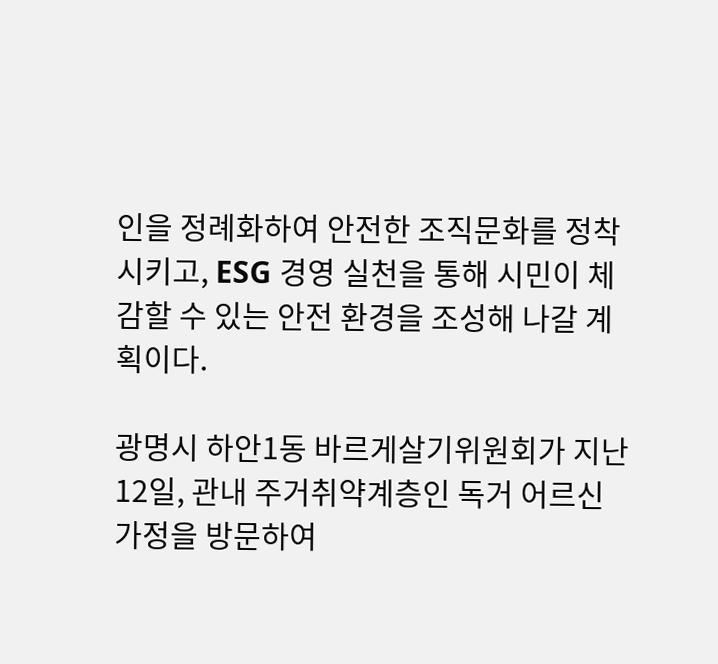인을 정례화하여 안전한 조직문화를 정착시키고, ESG 경영 실천을 통해 시민이 체감할 수 있는 안전 환경을 조성해 나갈 계획이다.

광명시 하안1동 바르게살기위원회가 지난 12일, 관내 주거취약계층인 독거 어르신 가정을 방문하여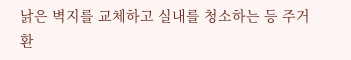낡은 벽지를 교체하고 실내를 청소하는 등 주거환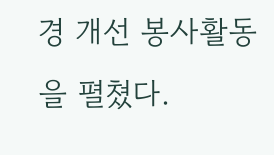경 개선 봉사활동을 펼쳤다.